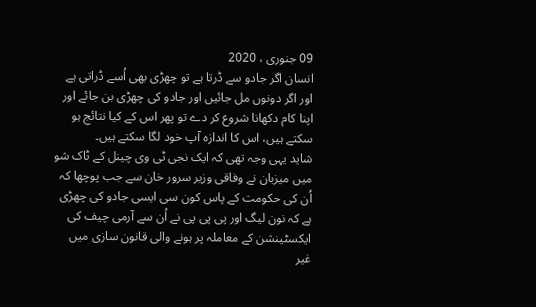09 جنوری ، 2020
انسان اگر جادو سے ڈرتا ہے تو چھڑی بھی اُسے ڈراتی ہے اور اگر دونوں مل جائیں اور جادو کی چھڑی بن جائے اور اپنا کام دکھانا شروع کر دے تو پھر اس کے کیا نتائج ہو سکتے ہیں، اس کا اندازہ آپ خود لگا سکتے ہیں۔
شاید یہی وجہ تھی کہ ایک نجی ٹی وی چینل کے ٹاک شو میں میزبان نے وفاقی وزیر سرور خان سے جب پوچھا کہ اُن کی حکومت کے پاس کون سی ایسی جادو کی چھڑی ہے کہ نون لیگ اور پی پی پی نے اُن سے آرمی چیف کی ایکسٹینشن کے معاملہ پر ہونے والی قانون سازی میں غیر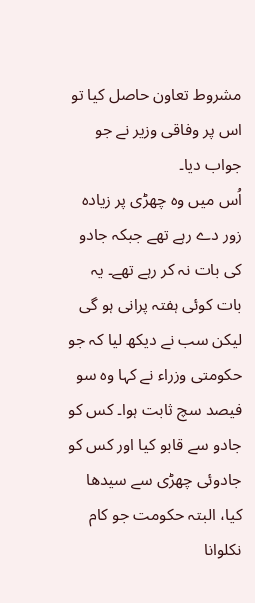مشروط تعاون حاصل کیا تو اس پر وفاقی وزیر نے جو جواب دیا۔
اُس میں وہ چھڑی پر زیادہ زور دے رہے تھے جبکہ جادو کی بات نہ کر رہے تھے۔ یہ بات کوئی ہفتہ پرانی ہو گی لیکن سب نے دیکھ لیا کہ جو حکومتی وزراء نے کہا وہ سو فیصد سچ ثابت ہوا۔ کس کو جادو سے قابو کیا اور کس کو جادوئی چھڑی سے سیدھا کیا، البتہ حکومت جو کام نکلوانا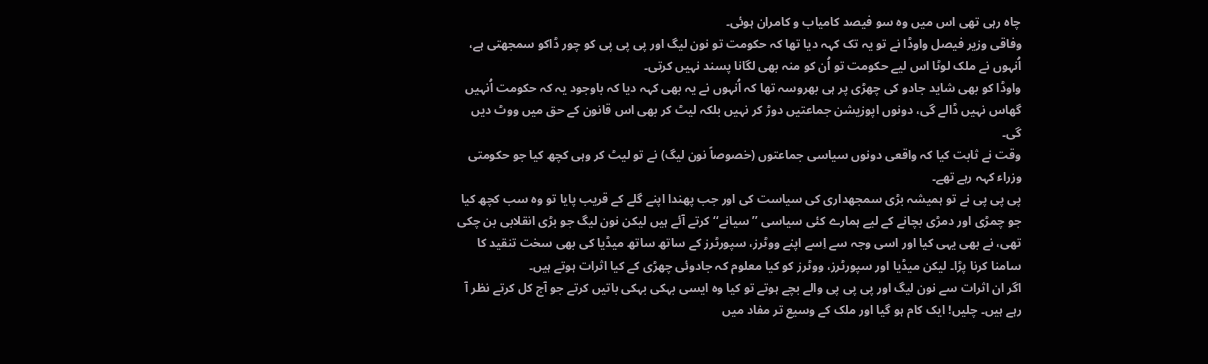چاہ رہی تھی اس میں وہ سو فیصد کامیاب و کامران ہوئی۔
وفاقی وزیر فیصل واوڈا نے تو یہ تک کہہ دیا تھا کہ حکومت تو نون لیگ اور پی پی پی کو چور ڈاکو سمجھتی ہے، اُنہوں نے ملک لوٹا اس لیے حکومت تو اُن کو منہ بھی لگانا پسند نہیں کرتی۔
واوڈا کو بھی شاید جادو کی چھڑی پر ہی بھروسہ تھا کہ اُنہوں نے یہ بھی کہہ دیا کہ باوجود یہ کہ حکومت اُنہیں گھاس نہیں ڈالے گی، دونوں اپوزیشن جماعتیں دوڑ کر نہیں بلکہ لیٹ کر بھی اس قانون کے حق میں ووٹ دیں گی۔
وقت نے ثابت کیا کہ واقعی دونوں سیاسی جماعتوں (خصوصاً نون لیگ) نے تو لیٹ کر وہی کچھ کیا جو حکومتی وزراء کہہ رہے تھے۔
پی پی پی نے تو ہمیشہ بڑی سمجھداری کی سیاست کی اور جب پھندا اپنے گلے کے قریب پایا تو وہ سب کچھ کیا جو چمڑی اور دمڑی بچانے کے لیے ہمارے کئی سیاسی ’’سیانے‘‘ کرتے آئے ہیں لیکن نون لیگ جو بڑی انقلابی بن چکی تھی، نے بھی یہی کیا اور اسی وجہ سے اِسے اپنے ووٹرز، سپورٹرز کے ساتھ ساتھ میڈیا کی بھی سخت تنقید کا سامنا کرنا پڑا۔ لیکن میڈیا اور سپورٹرز، ووٹرز کو کیا معلوم کہ جادوئی چھڑی کے کیا اثرات ہوتے ہیں۔
اگر ان اثرات سے نون لیگ اور پی پی پی والے بچے ہوتے تو کیا وہ ایسی بہکی بہکی باتیں کرتے جو آج کل کرتے نظر آ رہے ہیں۔ چلیں! ایک کام ہو گیا اور ملک کے وسیع تر مفاد میں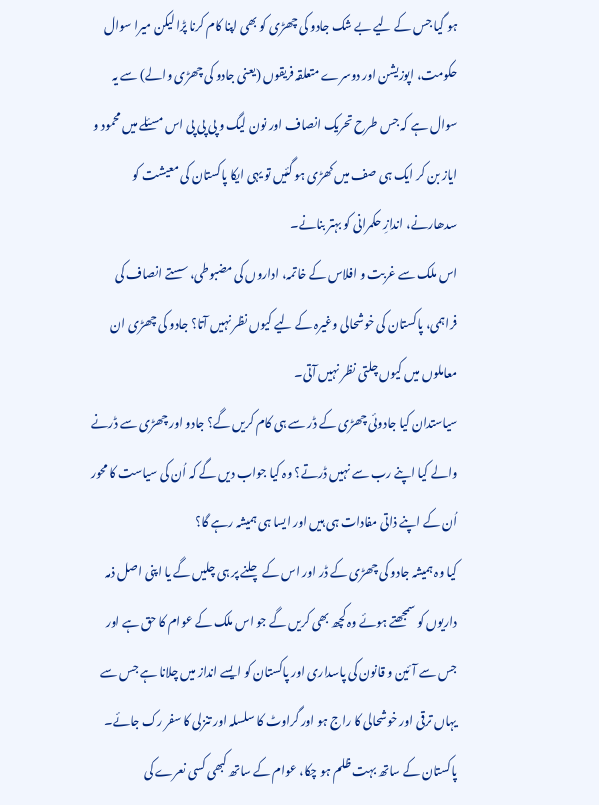ہو گیا جس کے لیے بے شک جادو کی چھڑی کو بھی اپنا کام کرنا پڑا لیکن میرا سوال حکومت، اپوزیشن اور دوسرے متعلقہ فریقوں (یعنی جادو کی چھڑی والے) سے یہ سوال ہے کہ جس طرح تحریک انصاف اور نون لیگ و پی پی پی اس مسئلے میں محمود و ایاز بن کر ایک ہی صف میں کھڑی ہو گئیں تو یہی ایکا پاکستان کی معیشت کو سدھارنے، اندازِ حکمرانی کو بہتر بنانے۔
اس ملک سے غربت و افلاس کے خاتمہ، اداروں کی مضبوطی، سستے انصاف کی فراہمی، پاکستان کی خوشحالی وغیرہ کے لیے کیوں نظر نہیں آتا؟ جادو کی چھڑی ان معاملوں میں کیوں چلتی نظر نہیں آتی۔
سیاستدان کیا جادوئی چھڑی کے ڈر سے ہی کام کریں گے؟ جادو اور چھڑی سے ڈرنے والے کیا اپنے رب سے نہیں ڈرتے؟ وہ کیا جواب دیں گے کہ اُن کی سیاست کا محور اُن کے اپنے ذاتی مفادات ہی ہیں اور ایسا ہی ہمیشہ رہے گا؟
کیا وہ ہمیشہ جادو کی چھڑی کے ڈر اور اس کے چلنے پر ہی چلیں گے یا اپنی اصل ذمہ داریوں کو سمجھتے ہوئے وہ کچھ بھی کریں گے جو اس ملک کے عوام کا حق ہے اور جس سے آئین و قانون کی پاسداری اور پاکستان کو ایسے انداز میں چلانا ہے جس سے یہاں ترقی اور خوشحالی کا راج ہو اور گراوٹ کا سلسلہ اور تنزلی کا سفر رک جائے۔
پاکستان کے ساتھ بہت ظلم ہو چکا، عوام کے ساتھ کبھی کسی نعرے کی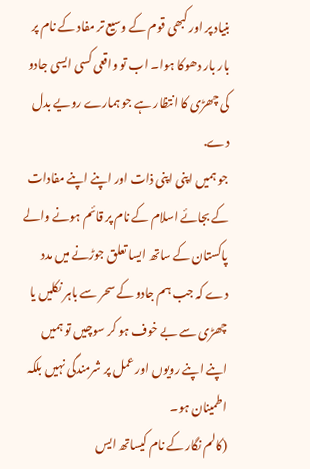بنیاد پر اور کبھی قوم کے وسیع تر مفاد کے نام پر بار بار دھوکا ہوا۔ اب تو واقعی کسی ایسی جادو کی چھڑی کا انتظار ہے جو ہمارے رویے بدل دے.
جو ہمیں اپنی اپنی ذات اور اپنے اپنے مفادات کے بجائے اسلام کے نام پر قائم ہونے والے پاکستان کے ساتھ ایسا تعلق جوڑنے میں مدد دے کہ جب ہم جادو کے سحر سے باہر نکلیں یا چھڑی سے بے خوف ہو کر سوچیں تو ہمیں اپنے اپنے رویوں اور عمل پر شرمندگی نہیں بلکہ اطمینان ہو۔
(کالم نگار کے نام کیساتھ ایس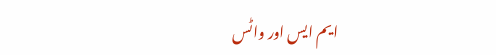ایم ایس اور واٹس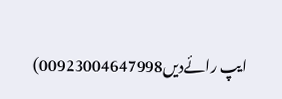ایپ رائےدیں00923004647998)